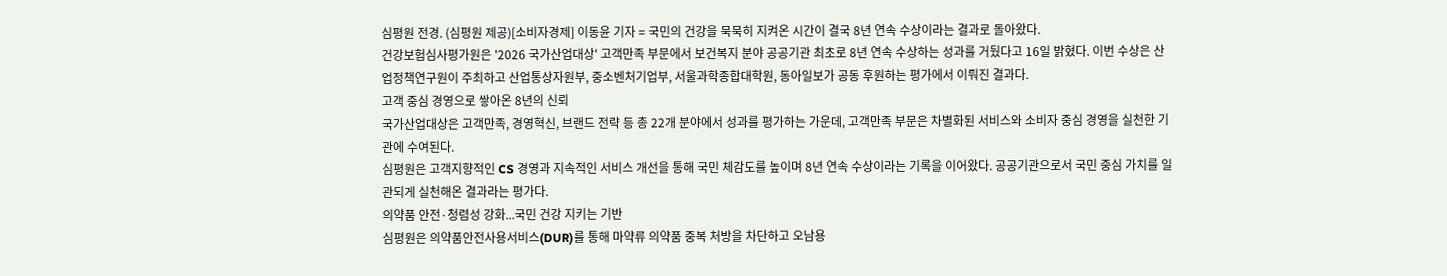심평원 전경. (심평원 제공)[소비자경제] 이동윤 기자 = 국민의 건강을 묵묵히 지켜온 시간이 결국 8년 연속 수상이라는 결과로 돌아왔다.
건강보험심사평가원은 '2026 국가산업대상' 고객만족 부문에서 보건복지 분야 공공기관 최초로 8년 연속 수상하는 성과를 거뒀다고 16일 밝혔다. 이번 수상은 산업정책연구원이 주최하고 산업통상자원부, 중소벤처기업부, 서울과학종합대학원, 동아일보가 공동 후원하는 평가에서 이뤄진 결과다.
고객 중심 경영으로 쌓아온 8년의 신뢰
국가산업대상은 고객만족, 경영혁신, 브랜드 전략 등 총 22개 분야에서 성과를 평가하는 가운데, 고객만족 부문은 차별화된 서비스와 소비자 중심 경영을 실천한 기관에 수여된다.
심평원은 고객지향적인 CS 경영과 지속적인 서비스 개선을 통해 국민 체감도를 높이며 8년 연속 수상이라는 기록을 이어왔다. 공공기관으로서 국민 중심 가치를 일관되게 실천해온 결과라는 평가다.
의약품 안전·청렴성 강화...국민 건강 지키는 기반
심평원은 의약품안전사용서비스(DUR)를 통해 마약류 의약품 중복 처방을 차단하고 오남용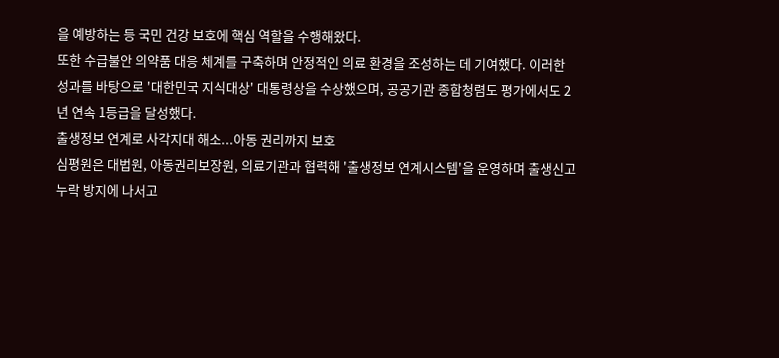을 예방하는 등 국민 건강 보호에 핵심 역할을 수행해왔다.
또한 수급불안 의약품 대응 체계를 구축하며 안정적인 의료 환경을 조성하는 데 기여했다. 이러한 성과를 바탕으로 '대한민국 지식대상' 대통령상을 수상했으며, 공공기관 종합청렴도 평가에서도 2년 연속 1등급을 달성했다.
출생정보 연계로 사각지대 해소...아동 권리까지 보호
심평원은 대법원, 아동권리보장원, 의료기관과 협력해 '출생정보 연계시스템'을 운영하며 출생신고 누락 방지에 나서고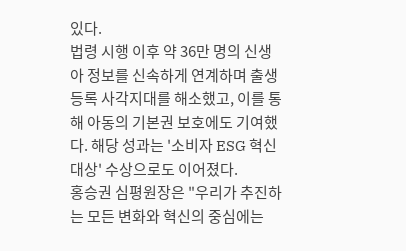있다.
법령 시행 이후 약 36만 명의 신생아 정보를 신속하게 연계하며 출생등록 사각지대를 해소했고, 이를 통해 아동의 기본권 보호에도 기여했다. 해당 성과는 '소비자 ESG 혁신대상' 수상으로도 이어졌다.
홍승권 심평원장은 "우리가 추진하는 모든 변화와 혁신의 중심에는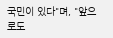국민이 있다"며, "앞으로도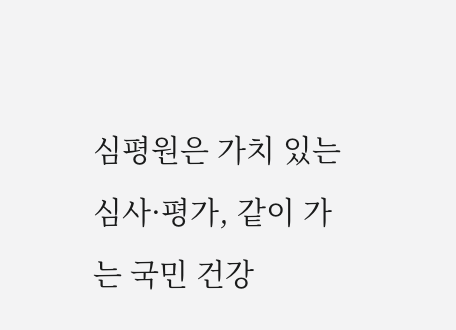심평원은 가치 있는 심사·평가, 같이 가는 국민 건강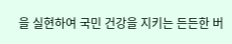을 실현하여 국민 건강을 지키는 든든한 버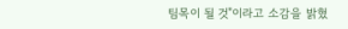팀목이 될 것"이라고 소감을 밝혔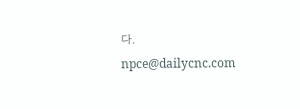다.
npce@dailycnc.com